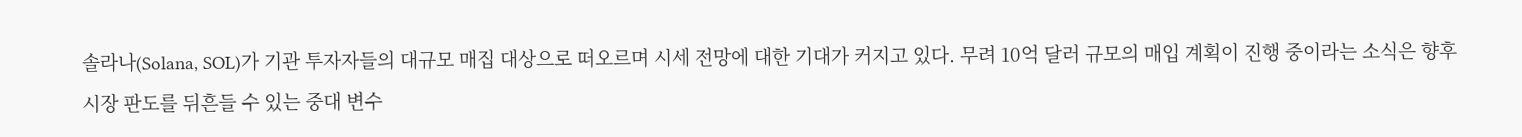솔라나(Solana, SOL)가 기관 투자자들의 대규모 매집 대상으로 떠오르며 시세 전망에 대한 기대가 커지고 있다. 무려 10억 달러 규모의 매입 계획이 진행 중이라는 소식은 향후 시장 판도를 뒤흔들 수 있는 중대 변수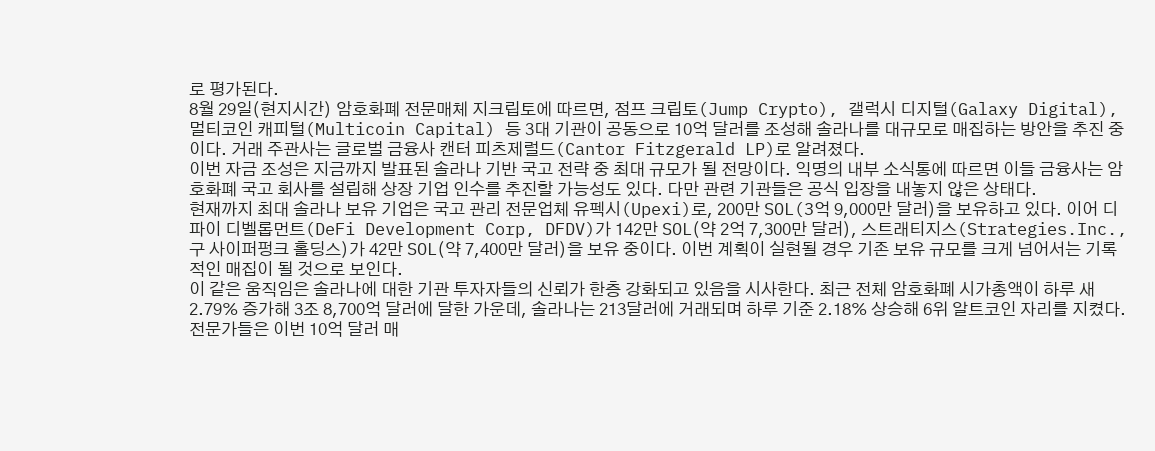로 평가된다.
8월 29일(현지시간) 암호화폐 전문매체 지크립토에 따르면, 점프 크립토(Jump Crypto), 갤럭시 디지털(Galaxy Digital), 멀티코인 캐피털(Multicoin Capital) 등 3대 기관이 공동으로 10억 달러를 조성해 솔라나를 대규모로 매집하는 방안을 추진 중이다. 거래 주관사는 글로벌 금융사 캔터 피츠제럴드(Cantor Fitzgerald LP)로 알려졌다.
이번 자금 조성은 지금까지 발표된 솔라나 기반 국고 전략 중 최대 규모가 될 전망이다. 익명의 내부 소식통에 따르면 이들 금융사는 암호화폐 국고 회사를 설립해 상장 기업 인수를 추진할 가능성도 있다. 다만 관련 기관들은 공식 입장을 내놓지 않은 상태다.
현재까지 최대 솔라나 보유 기업은 국고 관리 전문업체 유펙시(Upexi)로, 200만 SOL(3억 9,000만 달러)을 보유하고 있다. 이어 디파이 디벨롭먼트(DeFi Development Corp, DFDV)가 142만 SOL(약 2억 7,300만 달러), 스트래티지스(Strategies.Inc., 구 사이퍼펑크 홀딩스)가 42만 SOL(약 7,400만 달러)을 보유 중이다. 이번 계획이 실현될 경우 기존 보유 규모를 크게 넘어서는 기록적인 매집이 될 것으로 보인다.
이 같은 움직임은 솔라나에 대한 기관 투자자들의 신뢰가 한층 강화되고 있음을 시사한다. 최근 전체 암호화폐 시가총액이 하루 새 2.79% 증가해 3조 8,700억 달러에 달한 가운데, 솔라나는 213달러에 거래되며 하루 기준 2.18% 상승해 6위 알트코인 자리를 지켰다.
전문가들은 이번 10억 달러 매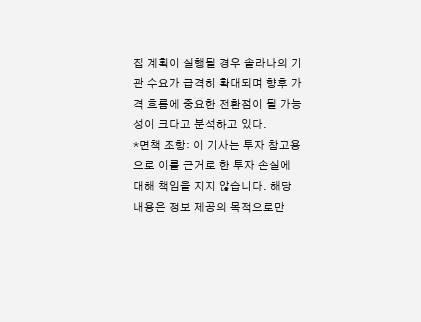집 계획이 실행될 경우 솔라나의 기관 수요가 급격히 확대되며 향후 가격 흐름에 중요한 전환점이 될 가능성이 크다고 분석하고 있다.
*면책 조항: 이 기사는 투자 참고용으로 이를 근거로 한 투자 손실에 대해 책임을 지지 않습니다. 해당 내용은 정보 제공의 목적으로만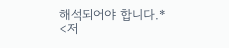해석되어야 합니다.*
<저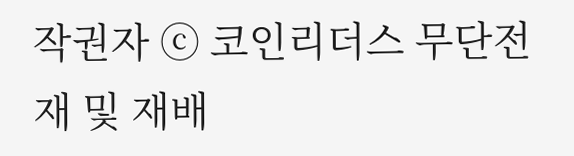작권자 ⓒ 코인리더스 무단전재 및 재배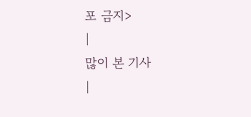포 금지>
|
많이 본 기사
|